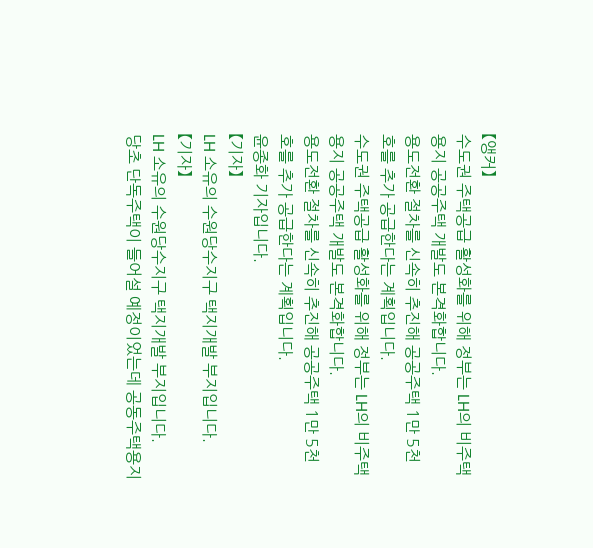【앵커】
수도권 주택공급 활성화를 위해 정부는 LH의 비주택용지 공공주택 개발도 본격화합니다.
용도전환 절차를 신속히 추진해 공공주택 1만 5천 호를 추가 공급한다는 계획입니다.
수도권 주택공급 활성화를 위해 정부는 LH의 비주택용지 공공주택 개발도 본격화합니다.
용도전환 절차를 신속히 추진해 공공주택 1만 5천 호를 추가 공급한다는 계획입니다.
윤종화 기자입니다.
【기자】
LH 소유의 수원당수지구 택지개발 부지입니다.
【기자】
LH 소유의 수원당수지구 택지개발 부지입니다.
당초 단독주택이 들어설 예정이었는데 공동주택용지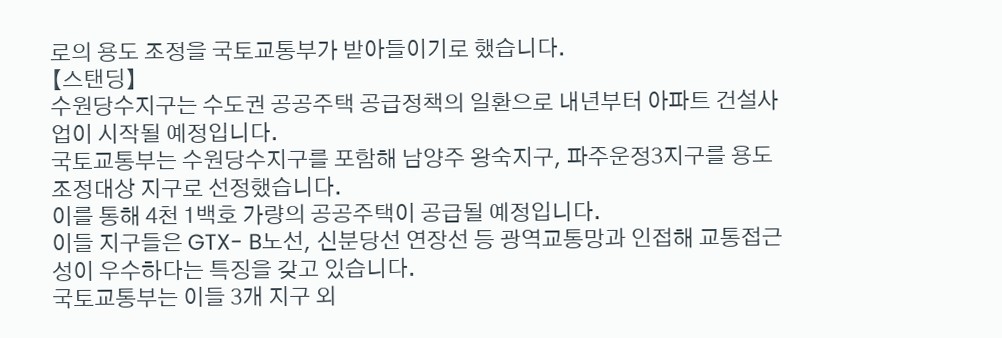로의 용도 조정을 국토교통부가 받아들이기로 했습니다.
【스탠딩】
수원당수지구는 수도권 공공주택 공급정책의 일환으로 내년부터 아파트 건설사업이 시작될 예정입니다.
국토교통부는 수원당수지구를 포함해 남양주 왕숙지구, 파주운정3지구를 용도 조정대상 지구로 선정했습니다.
이를 통해 4천 1백호 가량의 공공주택이 공급될 예정입니다.
이들 지구들은 GTX- B노선, 신분당선 연장선 등 광역교통망과 인접해 교통접근성이 우수하다는 특징을 갖고 있습니다.
국토교통부는 이들 3개 지구 외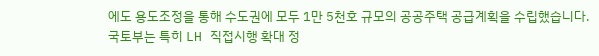에도 용도조정을 통해 수도권에 모두 1만 5천호 규모의 공공주택 공급계획을 수립했습니다.
국토부는 특히 LH 직접시행 확대 정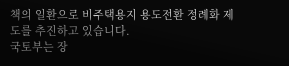책의 일환으로 비주택용지 용도전환 정례화 제도를 추진하고 있습니다.
국토부는 장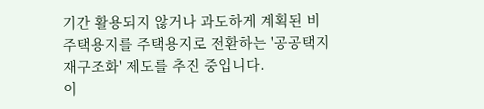기간 활용되지 않거나 과도하게 계획된 비주택용지를 주택용지로 전환하는 '공공택지 재구조화' 제도를 추진 중입니다.
이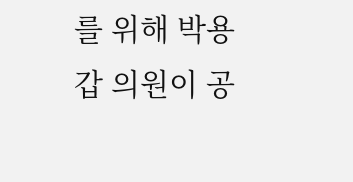를 위해 박용갑 의원이 공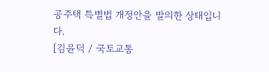공주택 특별법 개정안을 발의한 상태입니다.
[김윤덕 / 국토교통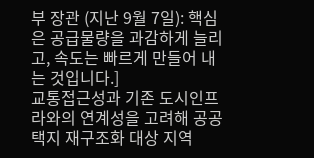부 장관 (지난 9월 7일): 핵심은 공급물량을 과감하게 늘리고, 속도는 빠르게 만들어 내는 것입니다.]
교통접근성과 기존 도시인프라와의 연계성을 고려해 공공택지 재구조화 대상 지역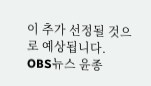이 추가 선정될 것으로 예상됩니다.
OBS뉴스 윤종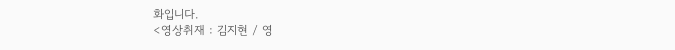화입니다.
<영상취재 : 김지현 / 영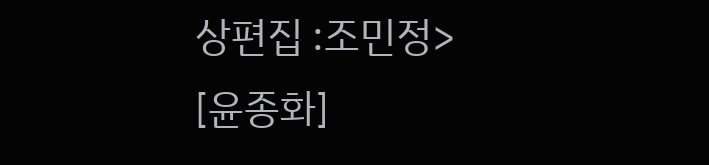상편집 :조민정>
[윤종화]